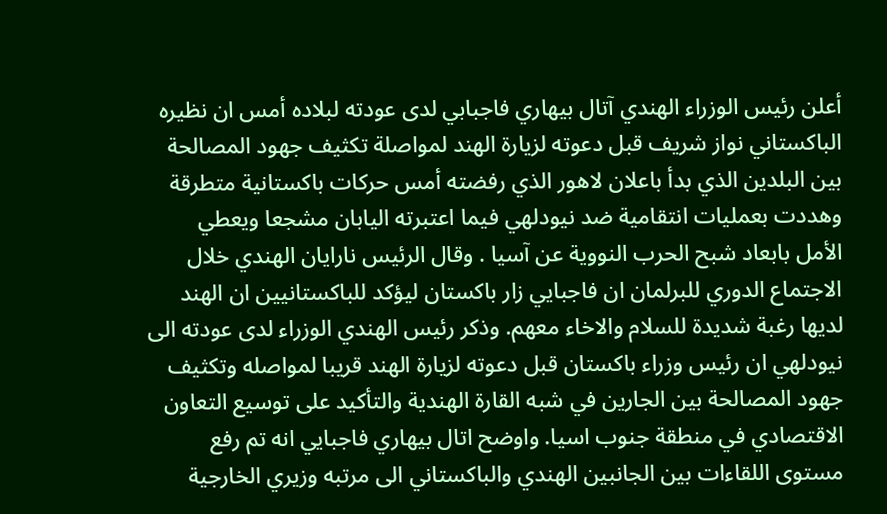أعلن رئيس الوزراء الهندي آتال بيهاري فاجبابي لدى عودته لبلاده أمس ان نظيره الباكستاني نواز شريف قبل دعوته لزيارة الهند لمواصلة تكثيف جهود المصالحة بين البلدين الذي بدأ باعلان لاهور الذي رفضته أمس حركات باكستانية متطرقة وهددت بعمليات انتقامية ضد نيودلهي فيما اعتبرته اليابان مشجعا ويعطي الأمل بابعاد شبح الحرب النووية عن آسيا . وقال الرئيس نارايان الهندي خلال الاجتماع الدوري للبرلمان ان فاجبايي زار باكستان ليؤكد للباكستانيين ان الهند لديها رغبة شديدة للسلام والاخاء معهم. وذكر رئيس الهندي الوزراء لدى عودته الى نيودلهي ان رئيس وزراء باكستان قبل دعوته لزيارة الهند قريبا لمواصله وتكثيف جهود المصالحة بين الجارين في شبه القارة الهندية والتأكيد على توسيع التعاون الاقتصادي في منطقة جنوب اسيا. واوضح اتال بيهاري فاجبايي انه تم رفع مستوى اللقاءات بين الجانبين الهندي والباكستاني الى مرتبه وزيري الخارجية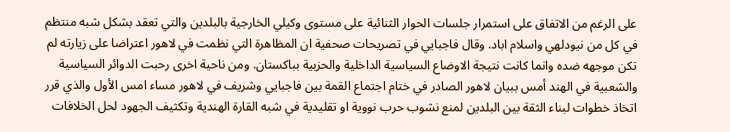على الرغم من الاتفاق على استمرار جلسات الحوار الثنائية على مستوى وكيلي الخارجية بالبلدين والتي تعقد بشكل شبه منتظم في كل من نيودلهي واسلام اباد. وقال فاجبايي في تصريحات صحفية ان المظاهرة التي نظمت في لاهور اعتراضا على زيارته لم تكن موجهه ضده وانما كانت نتيجة الاوضاع السياسية الداخلية والحزبية بباكستان. ومن ناحية اخرى رحبت الدوائر السياسية والشعبية في الهند أمس ببيان لاهور الصادر في ختام اجتماع القمة بين فاجبايي وشريف في لاهور مساء امس الأول والذي قرر اتخاذ خطوات لبناء الثقة بين البلدين لمنع نشوب حرب نووية او تقليدية في شبه القارة الهندية وتكثيف الجهود لحل الخلافات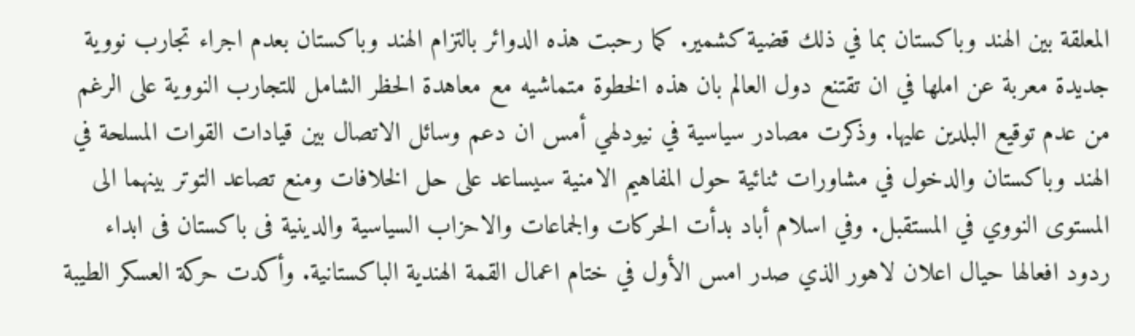المعلقة بين الهند وباكستان بما في ذلك قضية كشمير. كما رحبت هذه الدوائر بالتزام الهند وباكستان بعدم اجراء تجارب نووية جديدة معربة عن املها في ان تقتنع دول العالم بان هذه الخطوة متماشيه مع معاهدة الحظر الشامل للتجارب النووية على الرغم من عدم توقيع البلدين عليها. وذكرت مصادر سياسية في نيودلهي أمس ان دعم وسائل الاتصال بين قيادات القوات المسلحة في الهند وباكستان والدخول في مشاورات ثنائية حول المفاهيم الامنية سيساعد على حل الخلافات ومنع تصاعد التوتر بينهما الى المستوى النووي في المستقبل. وفي اسلام أباد بدأت الحركات والجماعات والاحزاب السياسية والدينية فى باكستان فى ابداء ردود افعالها حيال اعلان لاهور الذي صدر امس الأول في ختام اعمال القمة الهندية الباكستانية. وأكدت حركة العسكر الطيبة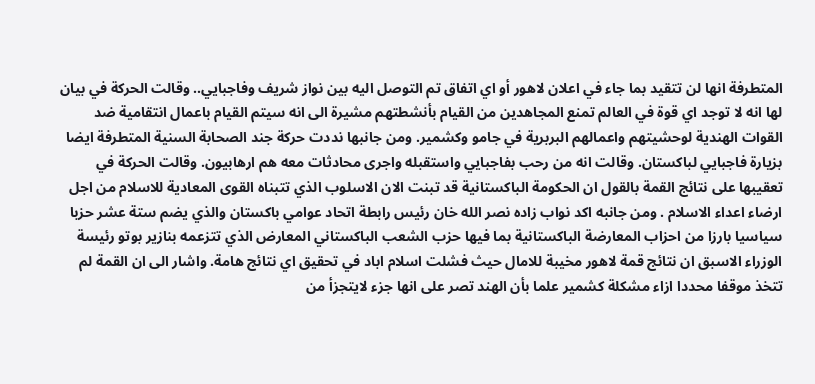المتطرفة انها لن تتقيد بما جاء في اعلان لاهور أو اي اتفاق تم التوصل اليه بين نواز شريف وفاجبايي.. وقالت الحركة في بيان لها انه لا توجد اي قوة في العالم تمنع المجاهدين من القيام بأنشطتهم مشيرة الى انه سيتم القيام باعمال انتقامية ضد القوات الهندية لوحشيتهم واعمالهم البربرية في جامو وكشمير. ومن جانبها نددت حركة جند الصحابة السنية المتطرفة ايضا بزيارة فاجبايي لباكستان. وقالت انه من رحب بفاجبايي واستقبله واجرى محادثات معه هم ارهابيون. وقالت الحركة في تعقيبها على نتائج القمة بالقول ان الحكومة الباكستانية قد تبنت الان الاسلوب الذي تتبناه القوى المعادية للاسلام من اجل ارضاء اعداء الاسلام . ومن جانبه اكد نواب زاده نصر الله خان رئيس رابطة اتحاد عوامي باكستان والذي يضم ستة عشر حزبا سياسيا بارزا من احزاب المعارضة الباكستانية بما فيها حزب الشعب الباكستاني المعارض الذي تتزعمه بنازير بوتو رئيسة الوزراء الاسبق ان نتائج قمة لاهور مخيبة للامال حيث فشلت اسلام اباد في تحقيق اي نتائج هامة. واشار الى ان القمة لم تتخذ موقفا محددا ازاء مشكلة كشمير علما بأن الهند تصر على انها جزء لايتجزأ من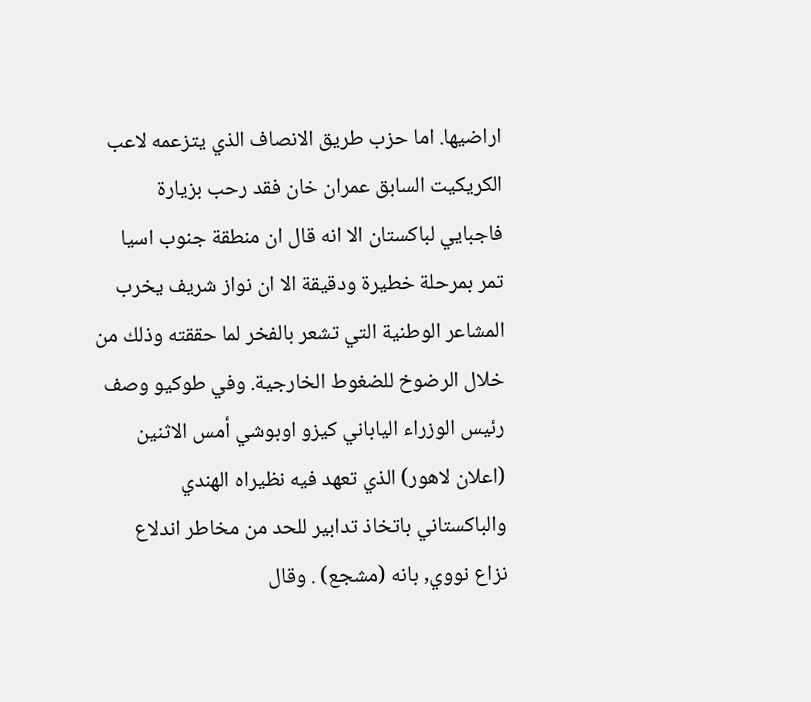اراضيها. اما حزب طريق الانصاف الذي يتزعمه لاعب الكريكيت السابق عمران خان فقد رحب بزيارة فاجبايي لباكستان الا انه قال ان منطقة جنوب اسيا تمر بمرحلة خطيرة ودقيقة الا ان نواز شريف يخرب المشاعر الوطنية التي تشعر بالفخر لما حققته وذلك من خلال الرضوخ للضغوط الخارجية. وفي طوكيو وصف رئيس الوزراء الياباني كيزو اوبوشي أمس الاثنين (اعلان لاهور) الذي تعهد فيه نظيراه الهندي والباكستاني باتخاذ تدابير للحد من مخاطر اندلاع نزاع نووي, بانه (مشجع) . وقال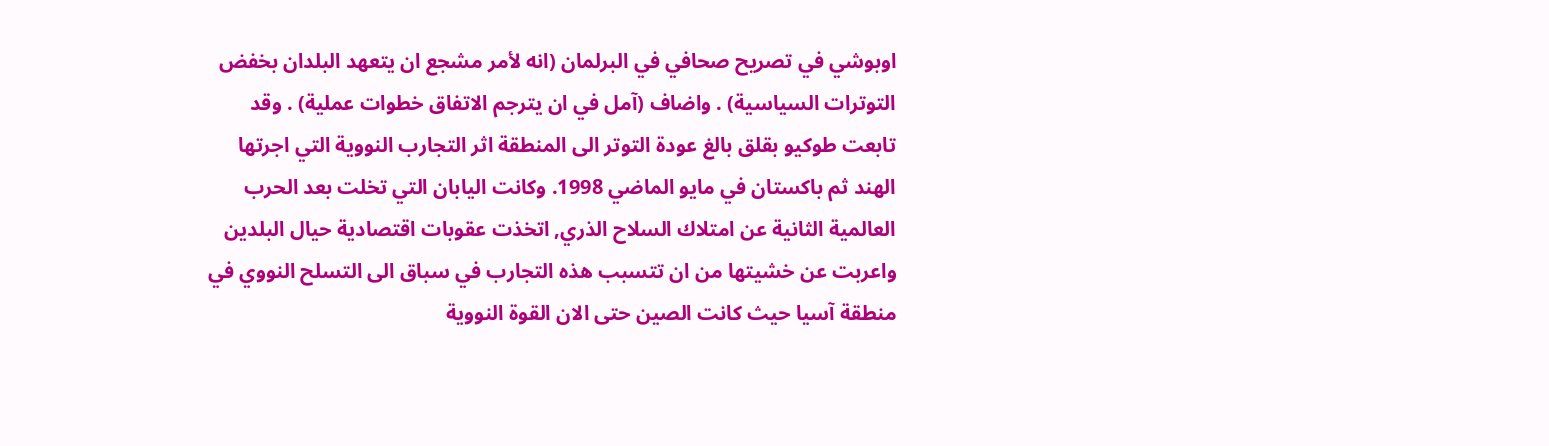اوبوشي في تصريح صحافي في البرلمان (انه لأمر مشجع ان يتعهد البلدان بخفض التوترات السياسية) . واضاف (آمل في ان يترجم الاتفاق خطوات عملية) . وقد تابعت طوكيو بقلق بالغ عودة التوتر الى المنطقة اثر التجارب النووية التي اجرتها الهند ثم باكستان في مايو الماضي 1998. وكانت اليابان التي تخلت بعد الحرب العالمية الثانية عن امتلاك السلاح الذري, اتخذت عقوبات اقتصادية حيال البلدين واعربت عن خشيتها من ان تتسبب هذه التجارب في سباق الى التسلح النووي في منطقة آسيا حيث كانت الصين حتى الان القوة النووية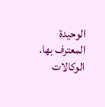الوحيدة المعترف بها. الوكالات